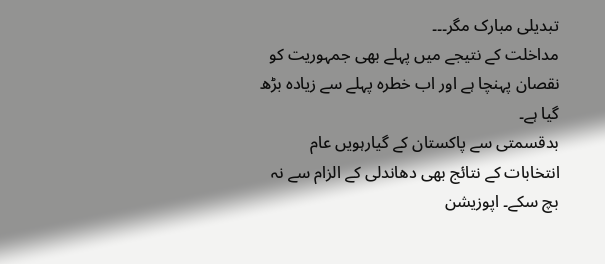تبدیلی مبارک مگر۔۔۔
مداخلت کے نتیجے میں پہلے بھی جمہوریت کو نقصان پہنچا ہے اور اب خطرہ پہلے سے زیادہ بڑھ گیا ہے۔
بدقسمتی سے پاکستان کے گیارہویں عام انتخابات کے نتائج بھی دھاندلی کے الزام سے نہ بچ سکے۔ اپوزیشن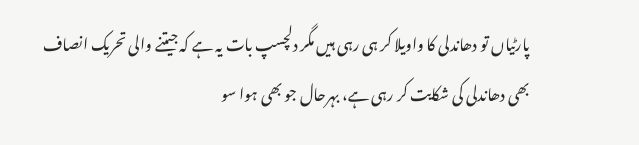پارٹیاں تو دھاندلی کا واویلا کر ہی رہی ہیں مگر دلچسپ بات یہ ہے کہ جیتنے والی تحریک انصاف بھی دھاندلی کی شکایت کر رہی ہے، بہرحال جو بھی ہوا سو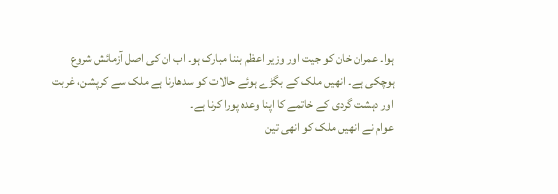ہوا۔ عمران خان کو جیت اور وزیر اعظم بننا مبارک ہو۔ اب ان کی اصل آزمائش شروع ہوچکی ہے۔ انھیں ملک کے بگڑے ہوئے حالات کو سدھارنا ہے ملک سے کرپشن، غربت اور دہشت گردی کے خاتمے کا اپنا وعدہ پورا کرنا ہے۔
عوام نے انھیں ملک کو انھی تین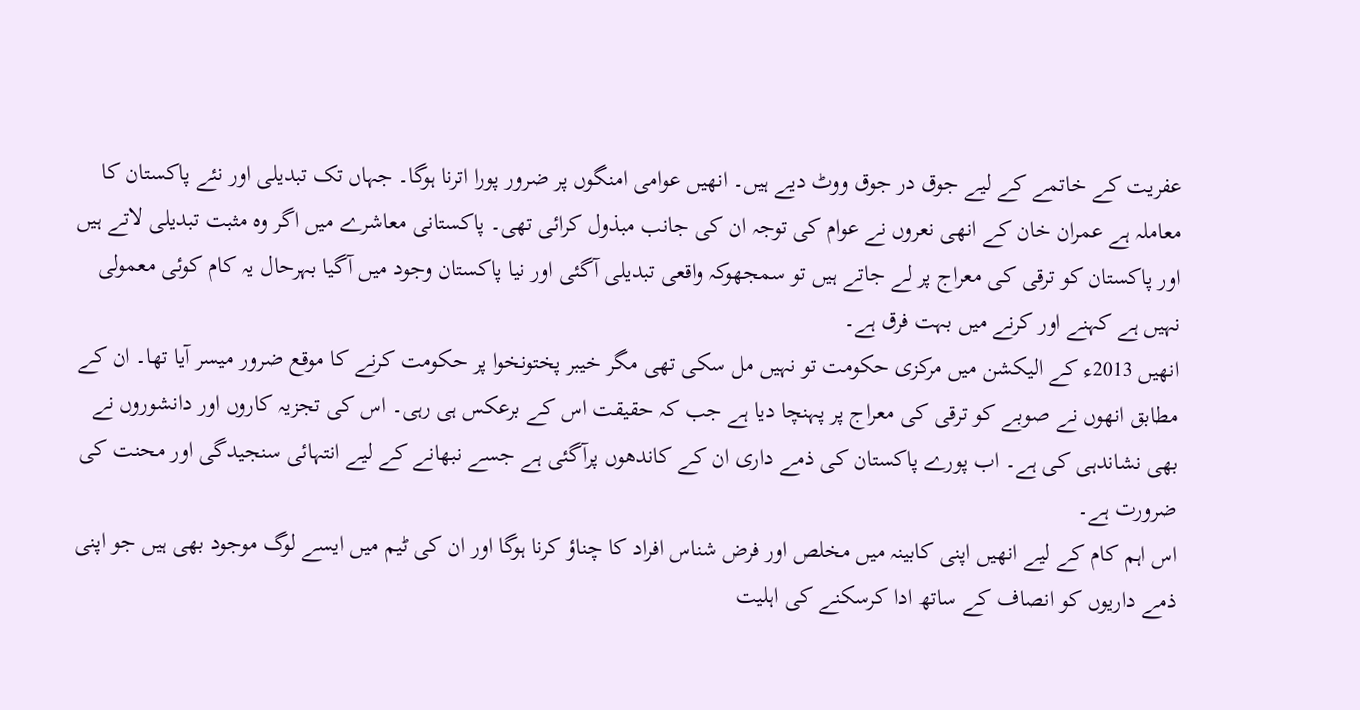عفریت کے خاتمے کے لیے جوق در جوق ووٹ دیے ہیں۔ انھیں عوامی امنگوں پر ضرور پورا اترنا ہوگا۔ جہاں تک تبدیلی اور نئے پاکستان کا معاملہ ہے عمران خان کے انھی نعروں نے عوام کی توجہ ان کی جانب مبذول کرائی تھی۔ پاکستانی معاشرے میں اگر وہ مثبت تبدیلی لاتے ہیں اور پاکستان کو ترقی کی معراج پر لے جاتے ہیں تو سمجھوکہ واقعی تبدیلی آگئی اور نیا پاکستان وجود میں آگیا بہرحال یہ کام کوئی معمولی نہیں ہے کہنے اور کرنے میں بہت فرق ہے۔
انھیں 2013ء کے الیکشن میں مرکزی حکومت تو نہیں مل سکی تھی مگر خیبر پختونخوا پر حکومت کرنے کا موقع ضرور میسر آیا تھا۔ ان کے مطابق انھوں نے صوبے کو ترقی کی معراج پر پہنچا دیا ہے جب کہ حقیقت اس کے برعکس ہی رہی۔ اس کی تجزیہ کاروں اور دانشوروں نے بھی نشاندہی کی ہے۔ اب پورے پاکستان کی ذمے داری ان کے کاندھوں پرآگئی ہے جسے نبھانے کے لیے انتہائی سنجیدگی اور محنت کی ضرورت ہے۔
اس اہم کام کے لیے انھیں اپنی کابینہ میں مخلص اور فرض شناس افراد کا چناؤ کرنا ہوگا اور ان کی ٹیم میں ایسے لوگ موجود بھی ہیں جو اپنی ذمے داریوں کو انصاف کے ساتھ ادا کرسکنے کی اہلیت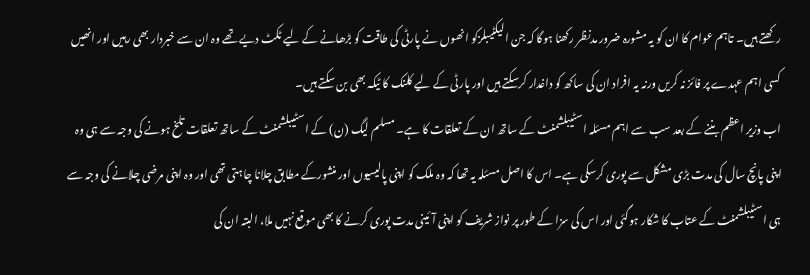رکھتے ہیں۔ تاہم عوام کا ان کو یہ مشورہ ضرور مدنظر رکھنا ہوگا کہ جن الیکٹیبلزکو انھوں نے پارٹی کی طاقت کو بڑھانے کے لیے ٹکٹ دیے تھے وہ ان سے خبردار بھی رہیں اور انھیں کسی اہم عہدے پر فائز نہ کریں ورنہ یہ افراد ان کی ساکھ کو داغدار کرسکتے ہیں اور پارٹی کے لیے کلنک کا ٹیکہ بھی بن سکتے ہیں۔
اب وزیر اعظم بننے کے بعد سب سے اہم مسئلہ اسٹیبلشمنٹ کے ساتھ ان کے تعلقات کا ہے۔ مسلم لیگ (ن) کے اسٹیبلشمنٹ کے ساتھ تعلقات تلخ ہونے کی وجہ سے ہی وہ اپنی پانچ سال کی مدت بڑی مشکل سے پوری کرسکی ہے۔ اس کا اصل مسئلہ یہ تھا کہ وہ ملک کو اپنی پالیسیوں اور منشورکے مطابق چلانا چاہتی تھی اور وہ اپنی مرضی چلانے کی وجہ سے ہی اسٹیبلشمنٹ کے عتاب کا شکار ہوگئی اور اس کی سزا کے طور پر نواز شریف کو اپنی آئینی مدت پوری کرنے کا بھی موقع نہیں ملا، البتہ ان کی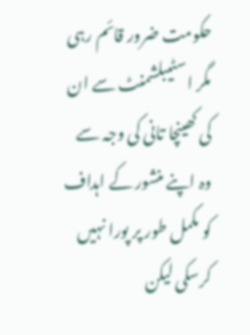حکومت ضرور قائم رہی مگر اسٹیبلشمنٹ سے ان کی کھینچا تانی کی وجہ سے وہ اپنے منشور کے اہداف کو مکمل طور پر پورا نہیں کرسکی لیکن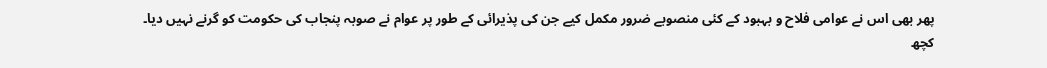پھر بھی اس نے عوامی فلاح و بہبود کے کئی منصوبے ضرور مکمل کیے جن کی پذیرائی کے طور پر عوام نے صوبہ پنجاب کی حکومت کو گرنے نہیں دیا۔
کچھ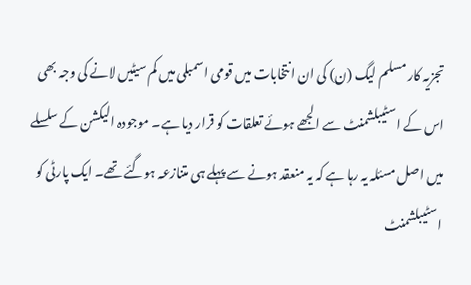تجزیہ کار مسلم لیگ (ن) کی ان انتخابات میں قومی اسمبلی میں کم سیٹیں لانے کی وجہ بھی اس کے اسٹیبلشمنٹ سے الجھے ہوئے تعلقات کو قرار دیا ہے۔ موجودہ الیکشن کے سلسلے میں اصل مسئلہ یہ رہا ہے کہ یہ منعقد ہونے سے پہلے ہی متنازعہ ہوگئے تھے۔ ایک پارٹی کو اسٹیبلشمنٹ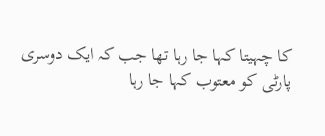کا چہیتا کہا جا رہا تھا جب کہ ایک دوسری پارٹی کو معتوب کہا جا رہا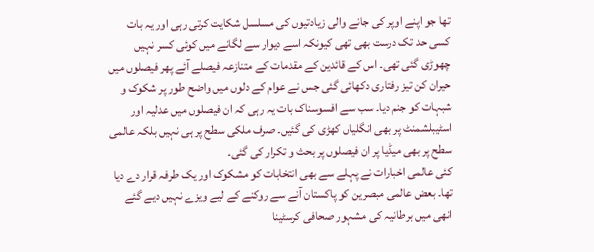تھا جو اپنے اوپر کی جانے والی زیادتیوں کی مسلسل شکایت کرتی رہی اور یہ بات کسی حد تک درست بھی تھی کیونکہ اسے دیوار سے لگانے میں کوئی کسر نہیں چھوڑی گئی تھی۔ اس کے قائدین کے مقدمات کے متنازعہ فیصلے آئے پھر فیصلوں میں حیران کن تیز رفتاری دکھائی گئی جس نے عوام کے دلوں میں واضح طور پر شکوک و شبہات کو جنم دیا۔ سب سے افسوسناک بات یہ رہی کہ ان فیصلوں میں عدلیہ اور اسٹیبلشمنٹ پر بھی انگلیاں کھڑی کی گئیں۔ صرف ملکی سطح پر ہی نہیں بلکہ عالمی سطح پر بھی میڈیا پر ان فیصلوں پر بحث و تکرار کی گئی۔
کئی عالمی اخبارات نے پہلے سے بھی انتخابات کو مشکوک اور یک طرفہ قرار دے دیا تھا۔ بعض عالمی مبصرین کو پاکستان آنے سے روکنے کے لیے ویزے نہیں دیے گئے انھی میں برطانیہ کی مشہور صحافی کرسٹینا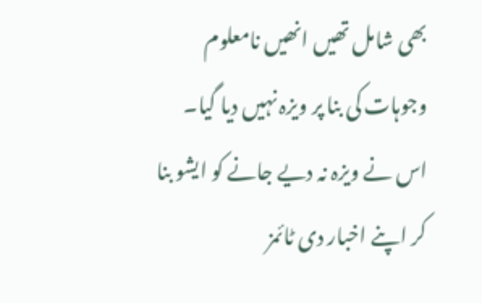بھی شامل تھیں انھیں نامعلوم وجوہات کی بنا پر ویزہ نہیں دیا گیا۔ اس نے ویزہ نہ دیے جانے کو ایشو بنا کر اپنے اخبار دی ٹائمز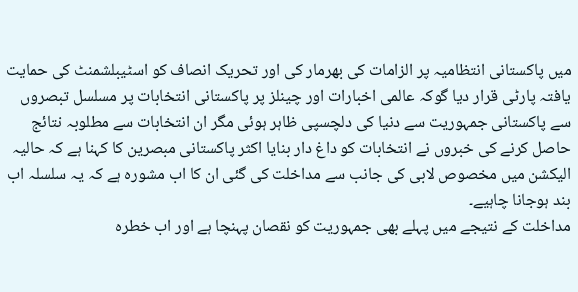میں پاکستانی انتظامیہ پر الزامات کی بھرمار کی اور تحریک انصاف کو اسٹیبلشمنٹ کی حمایت یافتہ پارٹی قرار دیا گوکہ عالمی اخبارات اور چینلز پر پاکستانی انتخابات پر مسلسل تبصروں سے پاکستانی جمہوریت سے دنیا کی دلچسپی ظاہر ہوئی مگر ان انتخابات سے مطلوبہ نتائج حاصل کرنے کی خبروں نے انتخابات کو داغ دار بنایا اکثر پاکستانی مبصرین کا کہنا ہے کہ حالیہ الیکشن میں مخصوص لابی کی جانب سے مداخلت کی گئی ان کا اب مشورہ ہے کہ یہ سلسلہ اب بند ہوجانا چاہیے۔
مداخلت کے نتیجے میں پہلے بھی جمہوریت کو نقصان پہنچا ہے اور اب خطرہ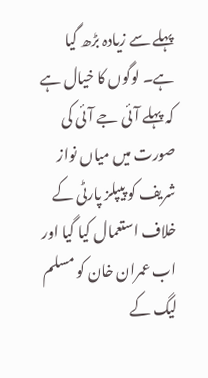پہلے سے زیادہ بڑھ گیا ہے۔ لوگوں کا خیال ہے کہ پہلے آئی جے آئی کی صورت میں میاں نواز شریف کو پیپلز پارٹی کے خلاف استعمال کیا گیا اور اب عمران خان کو مسلم لیگ کے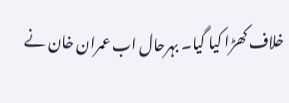خلاف کھڑا کیا گیا۔ بہرحال اب عمران خان نے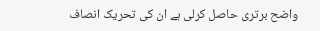واضح برتری حاصل کرلی ہے ان کی تحریک انصاف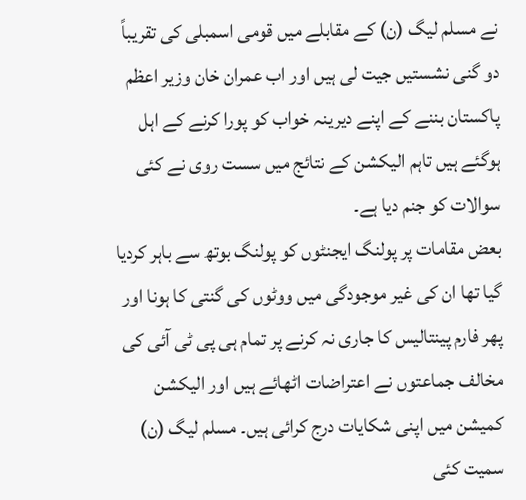نے مسلم لیگ (ن) کے مقابلے میں قومی اسمبلی کی تقریباً دو گنی نشستیں جیت لی ہیں اور اب عمران خان وزیر اعظم پاکستان بننے کے اپنے دیرینہ خواب کو پورا کرنے کے اہل ہوگئے ہیں تاہم الیکشن کے نتائج میں سست روی نے کئی سوالات کو جنم دیا ہے۔
بعض مقامات پر پولنگ ایجنٹوں کو پولنگ بوتھ سے باہر کردیا گیا تھا ان کی غیر موجودگی میں ووٹوں کی گنتی کا ہونا اور پھر فارم پینتالیس کا جاری نہ کرنے پر تمام ہی پی ٹی آئی کی مخالف جماعتوں نے اعتراضات اٹھائے ہیں اور الیکشن کمیشن میں اپنی شکایات درج کرائی ہیں۔ مسلم لیگ (ن) سمیت کئی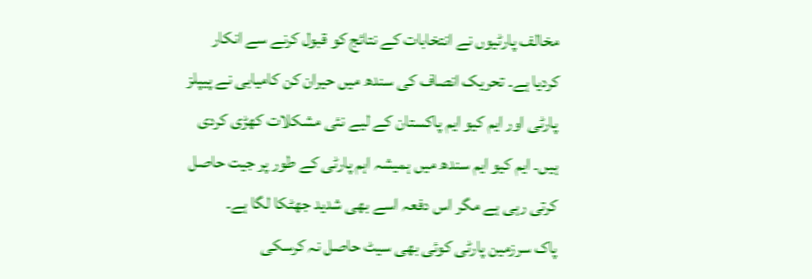مخالف پارٹیوں نے انتخابات کے نتائج کو قبول کرنے سے انکار کردیا ہے۔ تحریک انصاف کی سندھ میں حیران کن کامیابی نے پیپلز پارٹی اور ایم کیو ایم پاکستان کے لیے نئی مشکلات کھڑی کردی ہیں۔ ایم کیو ایم سندھ میں ہمیشہ اہم پارٹی کے طور پر جیت حاصل کرتی رہی ہے مگر اس دفعہ اسے بھی شدید جھٹکا لگا ہے۔
پاک سرزمین پارٹی کوئی بھی سیٹ حاصل نہ کرسکی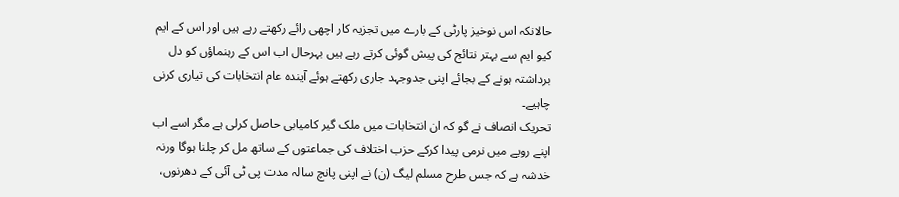حالانکہ اس نوخیز پارٹی کے بارے میں تجزیہ کار اچھی رائے رکھتے رہے ہیں اور اس کے ایم کیو ایم سے بہتر نتائج کی پیش گوئی کرتے رہے ہیں بہرحال اب اس کے رہنماؤں کو دل برداشتہ ہونے کے بجائے اپنی جدوجہد جاری رکھتے ہوئے آیندہ عام انتخابات کی تیاری کرنی چاہیے۔
تحریک انصاف نے گو کہ ان انتخابات میں ملک گیر کامیابی حاصل کرلی ہے مگر اسے اب اپنے رویے میں نرمی پیدا کرکے حزب اختلاف کی جماعتوں کے ساتھ مل کر چلنا ہوگا ورنہ خدشہ ہے کہ جس طرح مسلم لیگ (ن) نے اپنی پانچ سالہ مدت پی ٹی آئی کے دھرنوں،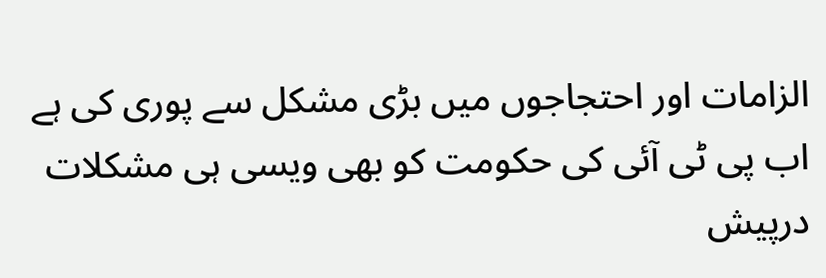الزامات اور احتجاجوں میں بڑی مشکل سے پوری کی ہے اب پی ٹی آئی کی حکومت کو بھی ویسی ہی مشکلات درپیش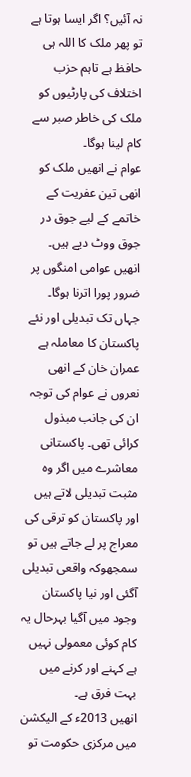نہ آئیں؟ اگر ایسا ہوتا ہے تو پھر ملک کا اللہ ہی حافظ ہے تاہم حزب اختلاف کی پارٹیوں کو ملک کی خاطر صبر سے کام لینا ہوگا۔
عوام نے انھیں ملک کو انھی تین عفریت کے خاتمے کے لیے جوق در جوق ووٹ دیے ہیں۔ انھیں عوامی امنگوں پر ضرور پورا اترنا ہوگا۔ جہاں تک تبدیلی اور نئے پاکستان کا معاملہ ہے عمران خان کے انھی نعروں نے عوام کی توجہ ان کی جانب مبذول کرائی تھی۔ پاکستانی معاشرے میں اگر وہ مثبت تبدیلی لاتے ہیں اور پاکستان کو ترقی کی معراج پر لے جاتے ہیں تو سمجھوکہ واقعی تبدیلی آگئی اور نیا پاکستان وجود میں آگیا بہرحال یہ کام کوئی معمولی نہیں ہے کہنے اور کرنے میں بہت فرق ہے۔
انھیں 2013ء کے الیکشن میں مرکزی حکومت تو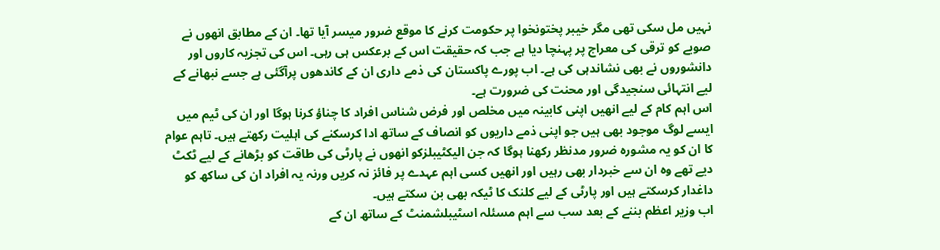نہیں مل سکی تھی مگر خیبر پختونخوا پر حکومت کرنے کا موقع ضرور میسر آیا تھا۔ ان کے مطابق انھوں نے صوبے کو ترقی کی معراج پر پہنچا دیا ہے جب کہ حقیقت اس کے برعکس ہی رہی۔ اس کی تجزیہ کاروں اور دانشوروں نے بھی نشاندہی کی ہے۔ اب پورے پاکستان کی ذمے داری ان کے کاندھوں پرآگئی ہے جسے نبھانے کے لیے انتہائی سنجیدگی اور محنت کی ضرورت ہے۔
اس اہم کام کے لیے انھیں اپنی کابینہ میں مخلص اور فرض شناس افراد کا چناؤ کرنا ہوگا اور ان کی ٹیم میں ایسے لوگ موجود بھی ہیں جو اپنی ذمے داریوں کو انصاف کے ساتھ ادا کرسکنے کی اہلیت رکھتے ہیں۔ تاہم عوام کا ان کو یہ مشورہ ضرور مدنظر رکھنا ہوگا کہ جن الیکٹیبلزکو انھوں نے پارٹی کی طاقت کو بڑھانے کے لیے ٹکٹ دیے تھے وہ ان سے خبردار بھی رہیں اور انھیں کسی اہم عہدے پر فائز نہ کریں ورنہ یہ افراد ان کی ساکھ کو داغدار کرسکتے ہیں اور پارٹی کے لیے کلنک کا ٹیکہ بھی بن سکتے ہیں۔
اب وزیر اعظم بننے کے بعد سب سے اہم مسئلہ اسٹیبلشمنٹ کے ساتھ ان کے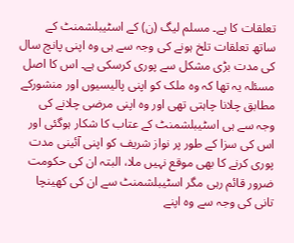تعلقات کا ہے۔ مسلم لیگ (ن) کے اسٹیبلشمنٹ کے ساتھ تعلقات تلخ ہونے کی وجہ سے ہی وہ اپنی پانچ سال کی مدت بڑی مشکل سے پوری کرسکی ہے۔ اس کا اصل مسئلہ یہ تھا کہ وہ ملک کو اپنی پالیسیوں اور منشورکے مطابق چلانا چاہتی تھی اور وہ اپنی مرضی چلانے کی وجہ سے ہی اسٹیبلشمنٹ کے عتاب کا شکار ہوگئی اور اس کی سزا کے طور پر نواز شریف کو اپنی آئینی مدت پوری کرنے کا بھی موقع نہیں ملا، البتہ ان کی حکومت ضرور قائم رہی مگر اسٹیبلشمنٹ سے ان کی کھینچا تانی کی وجہ سے وہ اپنے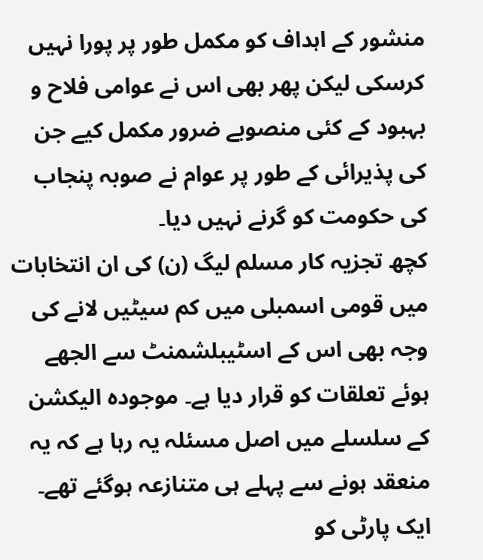منشور کے اہداف کو مکمل طور پر پورا نہیں کرسکی لیکن پھر بھی اس نے عوامی فلاح و بہبود کے کئی منصوبے ضرور مکمل کیے جن کی پذیرائی کے طور پر عوام نے صوبہ پنجاب کی حکومت کو گرنے نہیں دیا۔
کچھ تجزیہ کار مسلم لیگ (ن) کی ان انتخابات میں قومی اسمبلی میں کم سیٹیں لانے کی وجہ بھی اس کے اسٹیبلشمنٹ سے الجھے ہوئے تعلقات کو قرار دیا ہے۔ موجودہ الیکشن کے سلسلے میں اصل مسئلہ یہ رہا ہے کہ یہ منعقد ہونے سے پہلے ہی متنازعہ ہوگئے تھے۔ ایک پارٹی کو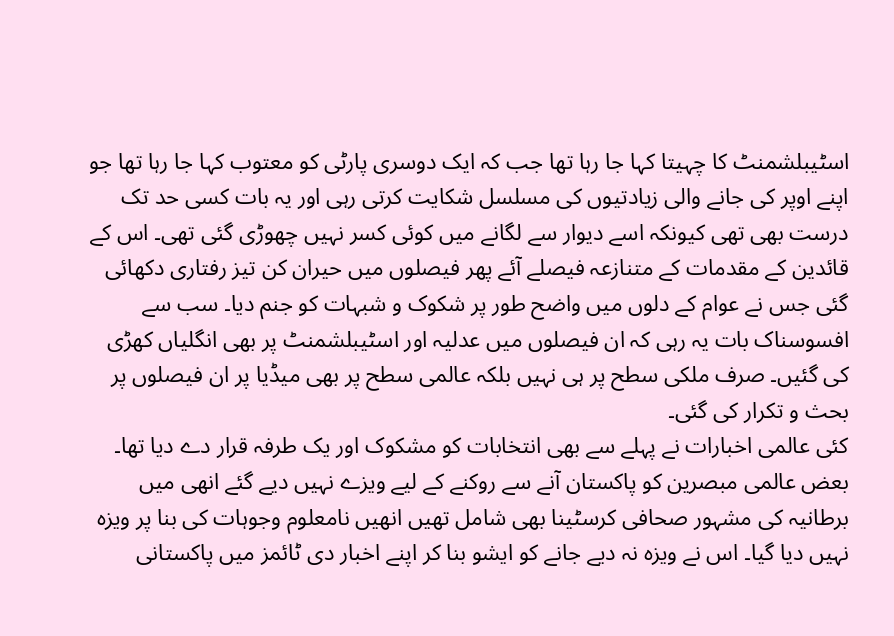اسٹیبلشمنٹ کا چہیتا کہا جا رہا تھا جب کہ ایک دوسری پارٹی کو معتوب کہا جا رہا تھا جو اپنے اوپر کی جانے والی زیادتیوں کی مسلسل شکایت کرتی رہی اور یہ بات کسی حد تک درست بھی تھی کیونکہ اسے دیوار سے لگانے میں کوئی کسر نہیں چھوڑی گئی تھی۔ اس کے قائدین کے مقدمات کے متنازعہ فیصلے آئے پھر فیصلوں میں حیران کن تیز رفتاری دکھائی گئی جس نے عوام کے دلوں میں واضح طور پر شکوک و شبہات کو جنم دیا۔ سب سے افسوسناک بات یہ رہی کہ ان فیصلوں میں عدلیہ اور اسٹیبلشمنٹ پر بھی انگلیاں کھڑی کی گئیں۔ صرف ملکی سطح پر ہی نہیں بلکہ عالمی سطح پر بھی میڈیا پر ان فیصلوں پر بحث و تکرار کی گئی۔
کئی عالمی اخبارات نے پہلے سے بھی انتخابات کو مشکوک اور یک طرفہ قرار دے دیا تھا۔ بعض عالمی مبصرین کو پاکستان آنے سے روکنے کے لیے ویزے نہیں دیے گئے انھی میں برطانیہ کی مشہور صحافی کرسٹینا بھی شامل تھیں انھیں نامعلوم وجوہات کی بنا پر ویزہ نہیں دیا گیا۔ اس نے ویزہ نہ دیے جانے کو ایشو بنا کر اپنے اخبار دی ٹائمز میں پاکستانی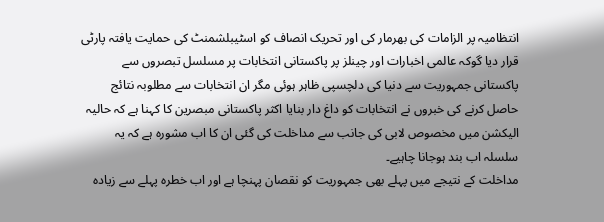انتظامیہ پر الزامات کی بھرمار کی اور تحریک انصاف کو اسٹیبلشمنٹ کی حمایت یافتہ پارٹی قرار دیا گوکہ عالمی اخبارات اور چینلز پر پاکستانی انتخابات پر مسلسل تبصروں سے پاکستانی جمہوریت سے دنیا کی دلچسپی ظاہر ہوئی مگر ان انتخابات سے مطلوبہ نتائج حاصل کرنے کی خبروں نے انتخابات کو داغ دار بنایا اکثر پاکستانی مبصرین کا کہنا ہے کہ حالیہ الیکشن میں مخصوص لابی کی جانب سے مداخلت کی گئی ان کا اب مشورہ ہے کہ یہ سلسلہ اب بند ہوجانا چاہیے۔
مداخلت کے نتیجے میں پہلے بھی جمہوریت کو نقصان پہنچا ہے اور اب خطرہ پہلے سے زیادہ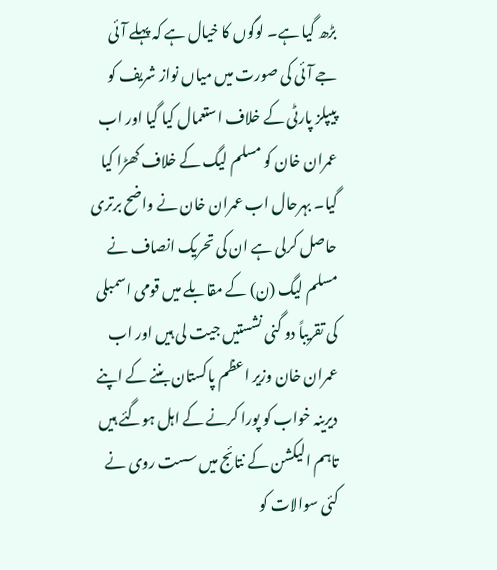بڑھ گیا ہے۔ لوگوں کا خیال ہے کہ پہلے آئی جے آئی کی صورت میں میاں نواز شریف کو پیپلز پارٹی کے خلاف استعمال کیا گیا اور اب عمران خان کو مسلم لیگ کے خلاف کھڑا کیا گیا۔ بہرحال اب عمران خان نے واضح برتری حاصل کرلی ہے ان کی تحریک انصاف نے مسلم لیگ (ن) کے مقابلے میں قومی اسمبلی کی تقریباً دو گنی نشستیں جیت لی ہیں اور اب عمران خان وزیر اعظم پاکستان بننے کے اپنے دیرینہ خواب کو پورا کرنے کے اہل ہوگئے ہیں تاہم الیکشن کے نتائج میں سست روی نے کئی سوالات کو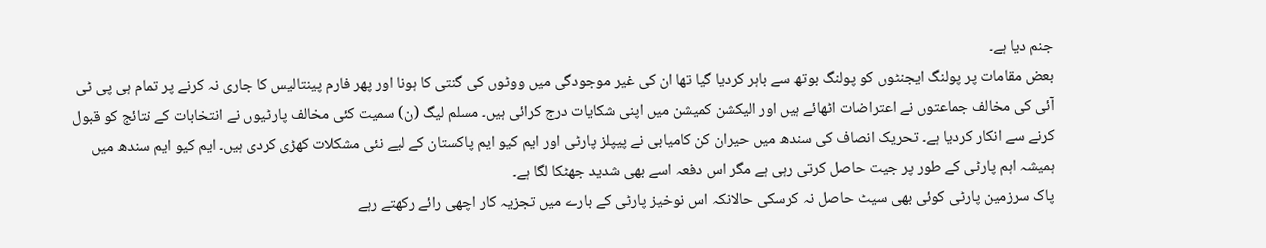جنم دیا ہے۔
بعض مقامات پر پولنگ ایجنٹوں کو پولنگ بوتھ سے باہر کردیا گیا تھا ان کی غیر موجودگی میں ووٹوں کی گنتی کا ہونا اور پھر فارم پینتالیس کا جاری نہ کرنے پر تمام ہی پی ٹی آئی کی مخالف جماعتوں نے اعتراضات اٹھائے ہیں اور الیکشن کمیشن میں اپنی شکایات درج کرائی ہیں۔ مسلم لیگ (ن) سمیت کئی مخالف پارٹیوں نے انتخابات کے نتائج کو قبول کرنے سے انکار کردیا ہے۔ تحریک انصاف کی سندھ میں حیران کن کامیابی نے پیپلز پارٹی اور ایم کیو ایم پاکستان کے لیے نئی مشکلات کھڑی کردی ہیں۔ ایم کیو ایم سندھ میں ہمیشہ اہم پارٹی کے طور پر جیت حاصل کرتی رہی ہے مگر اس دفعہ اسے بھی شدید جھٹکا لگا ہے۔
پاک سرزمین پارٹی کوئی بھی سیٹ حاصل نہ کرسکی حالانکہ اس نوخیز پارٹی کے بارے میں تجزیہ کار اچھی رائے رکھتے رہے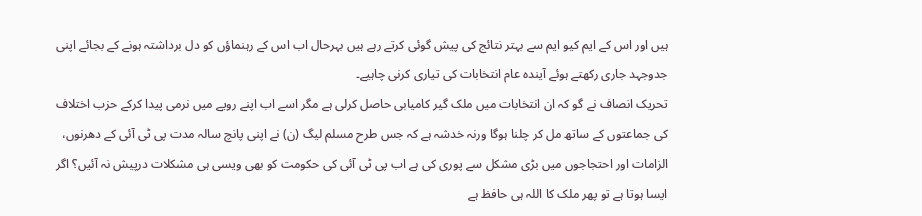ہیں اور اس کے ایم کیو ایم سے بہتر نتائج کی پیش گوئی کرتے رہے ہیں بہرحال اب اس کے رہنماؤں کو دل برداشتہ ہونے کے بجائے اپنی جدوجہد جاری رکھتے ہوئے آیندہ عام انتخابات کی تیاری کرنی چاہیے۔
تحریک انصاف نے گو کہ ان انتخابات میں ملک گیر کامیابی حاصل کرلی ہے مگر اسے اب اپنے رویے میں نرمی پیدا کرکے حزب اختلاف کی جماعتوں کے ساتھ مل کر چلنا ہوگا ورنہ خدشہ ہے کہ جس طرح مسلم لیگ (ن) نے اپنی پانچ سالہ مدت پی ٹی آئی کے دھرنوں، الزامات اور احتجاجوں میں بڑی مشکل سے پوری کی ہے اب پی ٹی آئی کی حکومت کو بھی ویسی ہی مشکلات درپیش نہ آئیں؟ اگر ایسا ہوتا ہے تو پھر ملک کا اللہ ہی حافظ ہے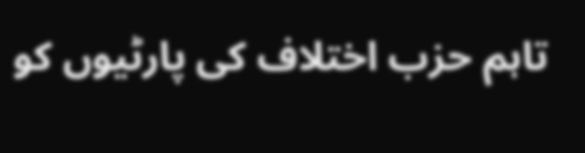تاہم حزب اختلاف کی پارٹیوں کو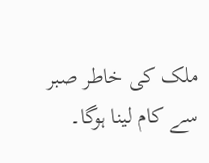ملک کی خاطر صبر سے کام لینا ہوگا۔